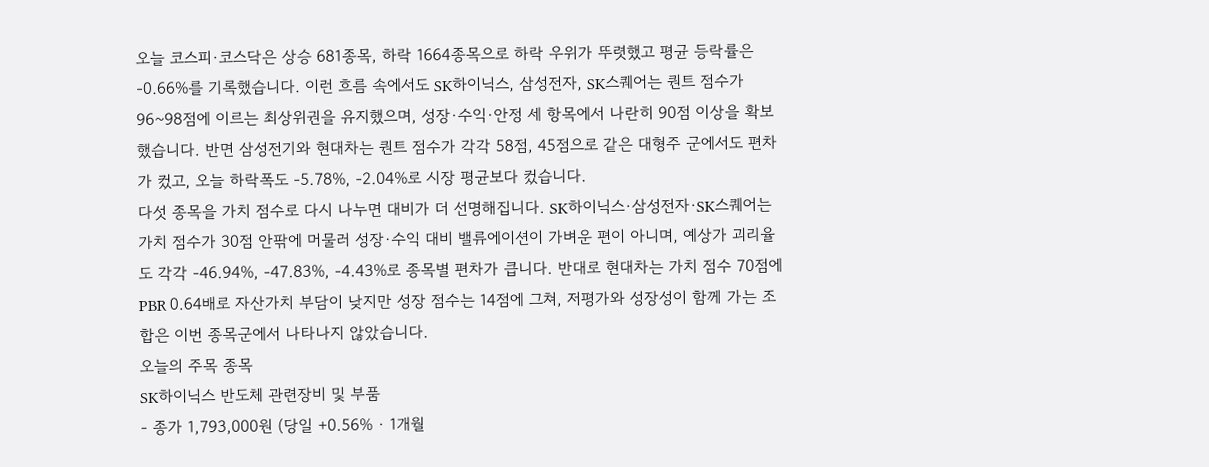오늘 코스피·코스닥은 상승 681종목, 하락 1664종목으로 하락 우위가 뚜렷했고 평균 등락률은 -0.66%를 기록했습니다. 이런 흐름 속에서도 SK하이닉스, 삼성전자, SK스퀘어는 퀀트 점수가 96~98점에 이르는 최상위권을 유지했으며, 성장·수익·안정 세 항목에서 나란히 90점 이상을 확보했습니다. 반면 삼성전기와 현대차는 퀀트 점수가 각각 58점, 45점으로 같은 대형주 군에서도 편차가 컸고, 오늘 하락폭도 -5.78%, -2.04%로 시장 평균보다 컸습니다.
다섯 종목을 가치 점수로 다시 나누면 대비가 더 선명해집니다. SK하이닉스·삼성전자·SK스퀘어는 가치 점수가 30점 안팎에 머물러 성장·수익 대비 밸류에이션이 가벼운 편이 아니며, 예상가 괴리율도 각각 -46.94%, -47.83%, -4.43%로 종목별 편차가 큽니다. 반대로 현대차는 가치 점수 70점에 PBR 0.64배로 자산가치 부담이 낮지만 성장 점수는 14점에 그쳐, 저평가와 성장성이 함께 가는 조합은 이번 종목군에서 나타나지 않았습니다.
오늘의 주목 종목
SK하이닉스 반도체 관련장비 및 부품
- 종가 1,793,000원 (당일 +0.56% · 1개월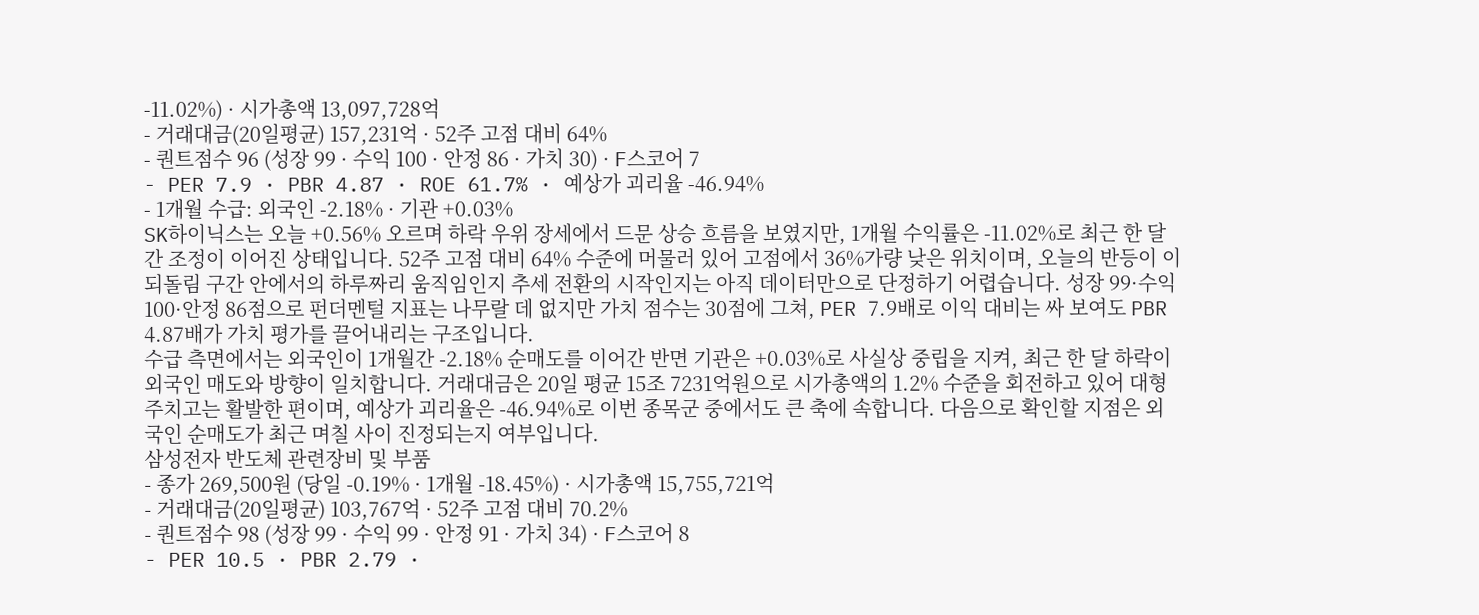-11.02%) · 시가총액 13,097,728억
- 거래대금(20일평균) 157,231억 · 52주 고점 대비 64%
- 퀀트점수 96 (성장 99 · 수익 100 · 안정 86 · 가치 30) · F스코어 7
- PER 7.9 · PBR 4.87 · ROE 61.7% · 예상가 괴리율 -46.94%
- 1개월 수급: 외국인 -2.18% · 기관 +0.03%
SK하이닉스는 오늘 +0.56% 오르며 하락 우위 장세에서 드문 상승 흐름을 보였지만, 1개월 수익률은 -11.02%로 최근 한 달간 조정이 이어진 상태입니다. 52주 고점 대비 64% 수준에 머물러 있어 고점에서 36%가량 낮은 위치이며, 오늘의 반등이 이 되돌림 구간 안에서의 하루짜리 움직임인지 추세 전환의 시작인지는 아직 데이터만으로 단정하기 어렵습니다. 성장 99·수익 100·안정 86점으로 펀더멘털 지표는 나무랄 데 없지만 가치 점수는 30점에 그쳐, PER 7.9배로 이익 대비는 싸 보여도 PBR 4.87배가 가치 평가를 끌어내리는 구조입니다.
수급 측면에서는 외국인이 1개월간 -2.18% 순매도를 이어간 반면 기관은 +0.03%로 사실상 중립을 지켜, 최근 한 달 하락이 외국인 매도와 방향이 일치합니다. 거래대금은 20일 평균 15조 7231억원으로 시가총액의 1.2% 수준을 회전하고 있어 대형주치고는 활발한 편이며, 예상가 괴리율은 -46.94%로 이번 종목군 중에서도 큰 축에 속합니다. 다음으로 확인할 지점은 외국인 순매도가 최근 며칠 사이 진정되는지 여부입니다.
삼성전자 반도체 관련장비 및 부품
- 종가 269,500원 (당일 -0.19% · 1개월 -18.45%) · 시가총액 15,755,721억
- 거래대금(20일평균) 103,767억 · 52주 고점 대비 70.2%
- 퀀트점수 98 (성장 99 · 수익 99 · 안정 91 · 가치 34) · F스코어 8
- PER 10.5 · PBR 2.79 ·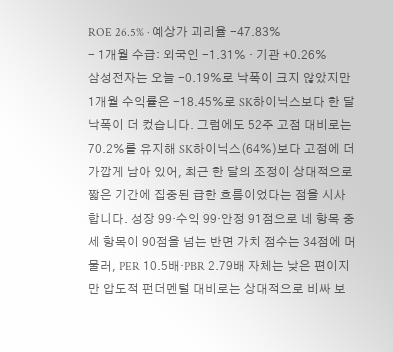ROE 26.5% · 예상가 괴리율 -47.83%
- 1개월 수급: 외국인 -1.31% · 기관 +0.26%
삼성전자는 오늘 -0.19%로 낙폭이 크지 않았지만 1개월 수익률은 -18.45%로 SK하이닉스보다 한 달 낙폭이 더 컸습니다. 그럼에도 52주 고점 대비로는 70.2%를 유지해 SK하이닉스(64%)보다 고점에 더 가깝게 남아 있어, 최근 한 달의 조정이 상대적으로 짧은 기간에 집중된 급한 흐름이었다는 점을 시사합니다. 성장 99·수익 99·안정 91점으로 네 항목 중 세 항목이 90점을 넘는 반면 가치 점수는 34점에 머물러, PER 10.5배·PBR 2.79배 자체는 낮은 편이지만 압도적 펀더멘털 대비로는 상대적으로 비싸 보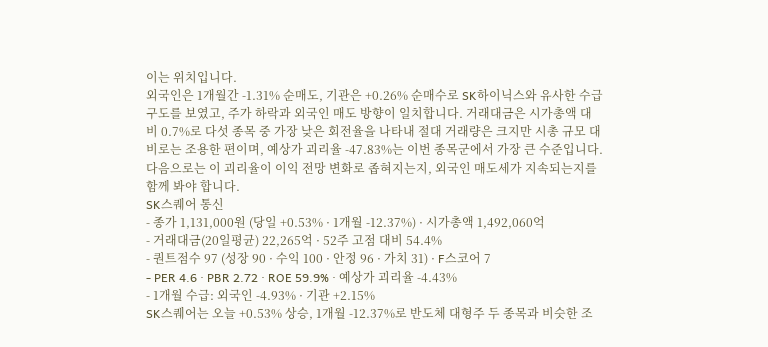이는 위치입니다.
외국인은 1개월간 -1.31% 순매도, 기관은 +0.26% 순매수로 SK하이닉스와 유사한 수급 구도를 보였고, 주가 하락과 외국인 매도 방향이 일치합니다. 거래대금은 시가총액 대비 0.7%로 다섯 종목 중 가장 낮은 회전율을 나타내 절대 거래량은 크지만 시총 규모 대비로는 조용한 편이며, 예상가 괴리율 -47.83%는 이번 종목군에서 가장 큰 수준입니다. 다음으로는 이 괴리율이 이익 전망 변화로 좁혀지는지, 외국인 매도세가 지속되는지를 함께 봐야 합니다.
SK스퀘어 통신
- 종가 1,131,000원 (당일 +0.53% · 1개월 -12.37%) · 시가총액 1,492,060억
- 거래대금(20일평균) 22,265억 · 52주 고점 대비 54.4%
- 퀀트점수 97 (성장 90 · 수익 100 · 안정 96 · 가치 31) · F스코어 7
- PER 4.6 · PBR 2.72 · ROE 59.9% · 예상가 괴리율 -4.43%
- 1개월 수급: 외국인 -4.93% · 기관 +2.15%
SK스퀘어는 오늘 +0.53% 상승, 1개월 -12.37%로 반도체 대형주 두 종목과 비슷한 조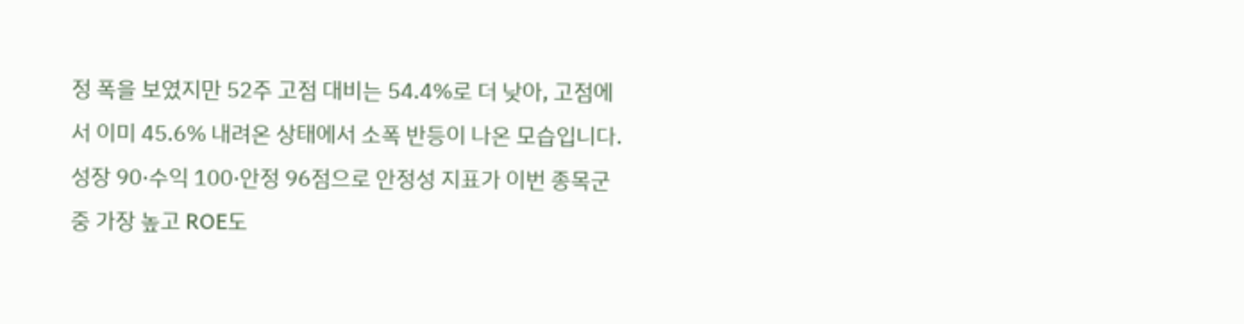정 폭을 보였지만 52주 고점 대비는 54.4%로 더 낮아, 고점에서 이미 45.6% 내려온 상태에서 소폭 반등이 나온 모습입니다. 성장 90·수익 100·안정 96점으로 안정성 지표가 이번 종목군 중 가장 높고 ROE도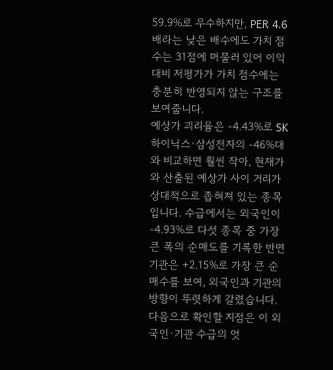59.9%로 우수하지만, PER 4.6배라는 낮은 배수에도 가치 점수는 31점에 머물러 있어 이익 대비 저평가가 가치 점수에는 충분히 반영되지 않는 구조를 보여줍니다.
예상가 괴리율은 -4.43%로 SK하이닉스·삼성전자의 -46%대와 비교하면 훨씬 작아, 현재가와 산출된 예상가 사이 거리가 상대적으로 좁혀져 있는 종목입니다. 수급에서는 외국인이 -4.93%로 다섯 종목 중 가장 큰 폭의 순매도를 기록한 반면 기관은 +2.15%로 가장 큰 순매수를 보여, 외국인과 기관의 방향이 뚜렷하게 갈렸습니다. 다음으로 확인할 지점은 이 외국인·기관 수급의 엇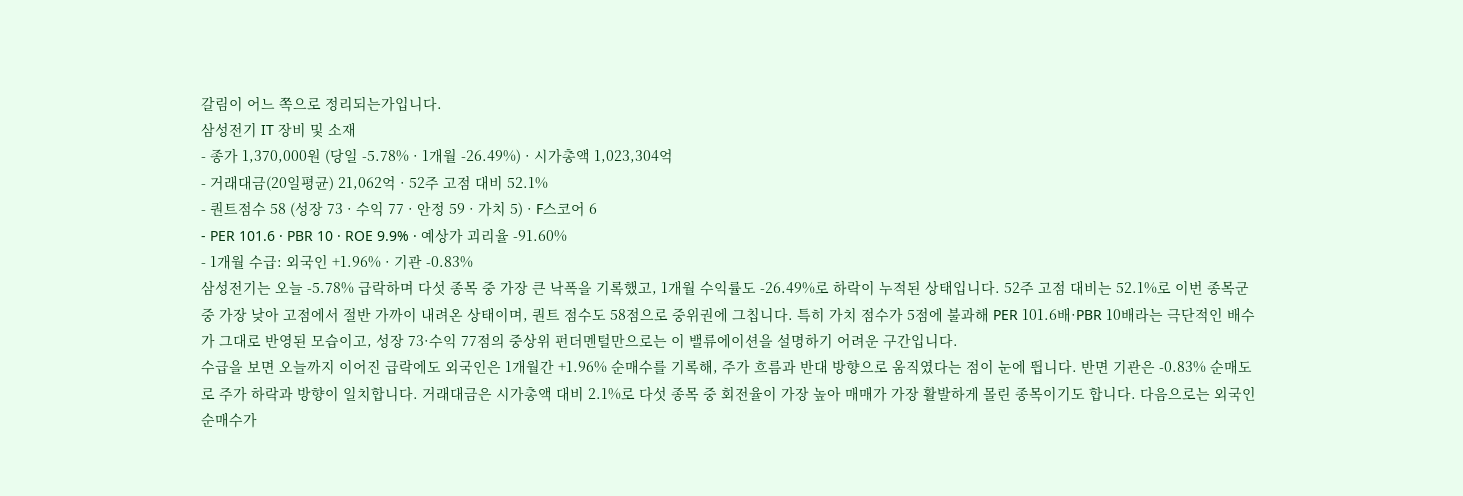갈림이 어느 쪽으로 정리되는가입니다.
삼성전기 IT 장비 및 소재
- 종가 1,370,000원 (당일 -5.78% · 1개월 -26.49%) · 시가총액 1,023,304억
- 거래대금(20일평균) 21,062억 · 52주 고점 대비 52.1%
- 퀀트점수 58 (성장 73 · 수익 77 · 안정 59 · 가치 5) · F스코어 6
- PER 101.6 · PBR 10 · ROE 9.9% · 예상가 괴리율 -91.60%
- 1개월 수급: 외국인 +1.96% · 기관 -0.83%
삼성전기는 오늘 -5.78% 급락하며 다섯 종목 중 가장 큰 낙폭을 기록했고, 1개월 수익률도 -26.49%로 하락이 누적된 상태입니다. 52주 고점 대비는 52.1%로 이번 종목군 중 가장 낮아 고점에서 절반 가까이 내려온 상태이며, 퀀트 점수도 58점으로 중위권에 그칩니다. 특히 가치 점수가 5점에 불과해 PER 101.6배·PBR 10배라는 극단적인 배수가 그대로 반영된 모습이고, 성장 73·수익 77점의 중상위 펀더멘털만으로는 이 밸류에이션을 설명하기 어려운 구간입니다.
수급을 보면 오늘까지 이어진 급락에도 외국인은 1개월간 +1.96% 순매수를 기록해, 주가 흐름과 반대 방향으로 움직였다는 점이 눈에 띕니다. 반면 기관은 -0.83% 순매도로 주가 하락과 방향이 일치합니다. 거래대금은 시가총액 대비 2.1%로 다섯 종목 중 회전율이 가장 높아 매매가 가장 활발하게 몰린 종목이기도 합니다. 다음으로는 외국인 순매수가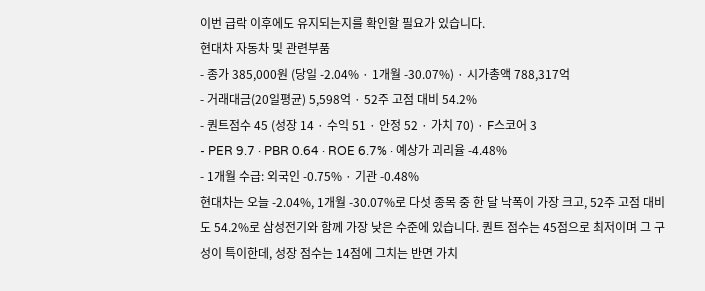이번 급락 이후에도 유지되는지를 확인할 필요가 있습니다.
현대차 자동차 및 관련부품
- 종가 385,000원 (당일 -2.04% · 1개월 -30.07%) · 시가총액 788,317억
- 거래대금(20일평균) 5,598억 · 52주 고점 대비 54.2%
- 퀀트점수 45 (성장 14 · 수익 51 · 안정 52 · 가치 70) · F스코어 3
- PER 9.7 · PBR 0.64 · ROE 6.7% · 예상가 괴리율 -4.48%
- 1개월 수급: 외국인 -0.75% · 기관 -0.48%
현대차는 오늘 -2.04%, 1개월 -30.07%로 다섯 종목 중 한 달 낙폭이 가장 크고, 52주 고점 대비도 54.2%로 삼성전기와 함께 가장 낮은 수준에 있습니다. 퀀트 점수는 45점으로 최저이며 그 구성이 특이한데, 성장 점수는 14점에 그치는 반면 가치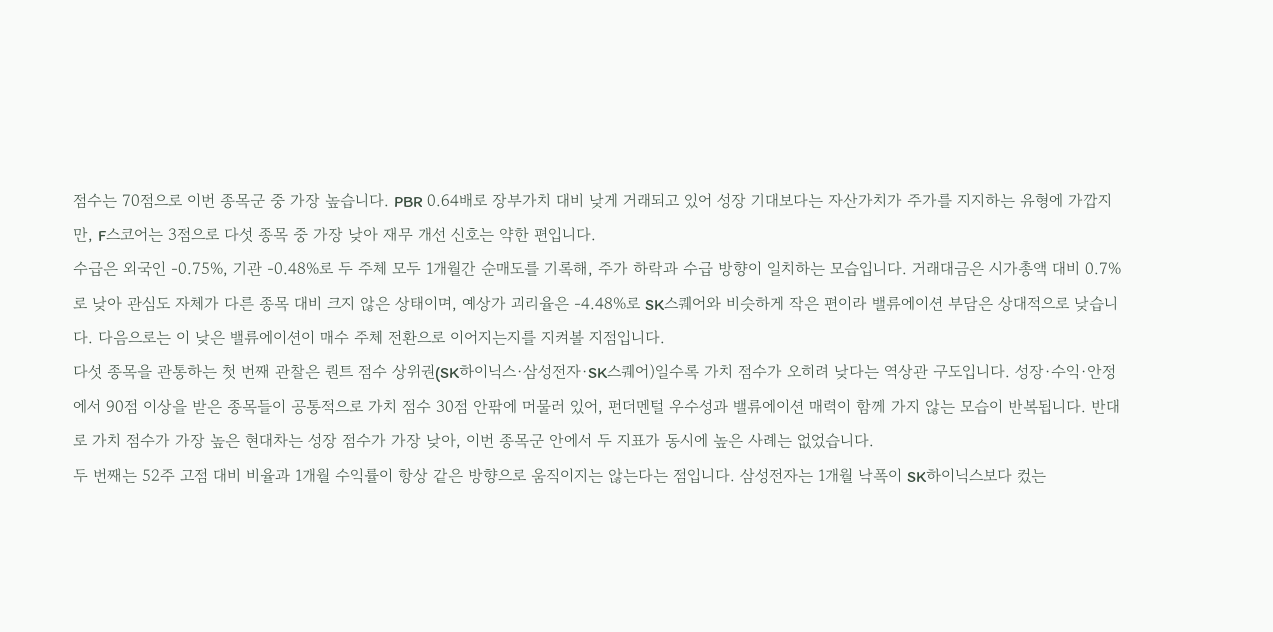점수는 70점으로 이번 종목군 중 가장 높습니다. PBR 0.64배로 장부가치 대비 낮게 거래되고 있어 성장 기대보다는 자산가치가 주가를 지지하는 유형에 가깝지만, F스코어는 3점으로 다섯 종목 중 가장 낮아 재무 개선 신호는 약한 편입니다.
수급은 외국인 -0.75%, 기관 -0.48%로 두 주체 모두 1개월간 순매도를 기록해, 주가 하락과 수급 방향이 일치하는 모습입니다. 거래대금은 시가총액 대비 0.7%로 낮아 관심도 자체가 다른 종목 대비 크지 않은 상태이며, 예상가 괴리율은 -4.48%로 SK스퀘어와 비슷하게 작은 편이라 밸류에이션 부담은 상대적으로 낮습니다. 다음으로는 이 낮은 밸류에이션이 매수 주체 전환으로 이어지는지를 지켜볼 지점입니다.
다섯 종목을 관통하는 첫 번째 관찰은 퀀트 점수 상위권(SK하이닉스·삼성전자·SK스퀘어)일수록 가치 점수가 오히려 낮다는 역상관 구도입니다. 성장·수익·안정에서 90점 이상을 받은 종목들이 공통적으로 가치 점수 30점 안팎에 머물러 있어, 펀더멘털 우수성과 밸류에이션 매력이 함께 가지 않는 모습이 반복됩니다. 반대로 가치 점수가 가장 높은 현대차는 성장 점수가 가장 낮아, 이번 종목군 안에서 두 지표가 동시에 높은 사례는 없었습니다.
두 번째는 52주 고점 대비 비율과 1개월 수익률이 항상 같은 방향으로 움직이지는 않는다는 점입니다. 삼성전자는 1개월 낙폭이 SK하이닉스보다 컸는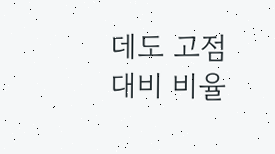데도 고점 대비 비율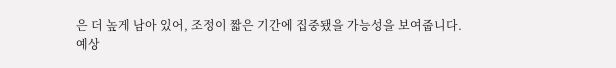은 더 높게 남아 있어, 조정이 짧은 기간에 집중됐을 가능성을 보여줍니다. 예상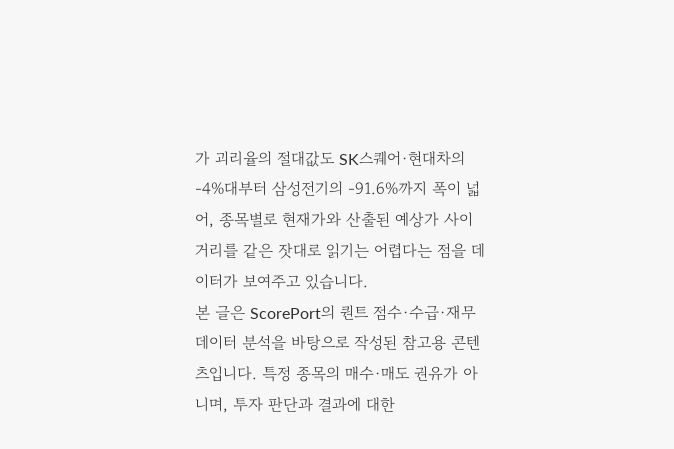가 괴리율의 절대값도 SK스퀘어·현대차의 -4%대부터 삼성전기의 -91.6%까지 폭이 넓어, 종목별로 현재가와 산출된 예상가 사이 거리를 같은 잣대로 읽기는 어렵다는 점을 데이터가 보여주고 있습니다.
본 글은 ScorePort의 퀀트 점수·수급·재무 데이터 분석을 바탕으로 작성된 참고용 콘텐츠입니다. 특정 종목의 매수·매도 권유가 아니며, 투자 판단과 결과에 대한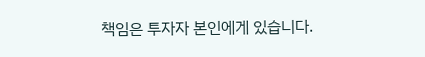책임은 투자자 본인에게 있습니다.